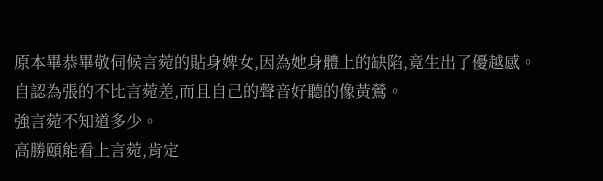原本畢恭畢敬伺候言菀的貼身婢女,因為她身體上的缺陷,竟生出了優越感。
自認為張的不比言菀差,而且自己的聲音好聽的像黃鶯。
強言菀不知道多少。
高勝頤能看上言菀,肯定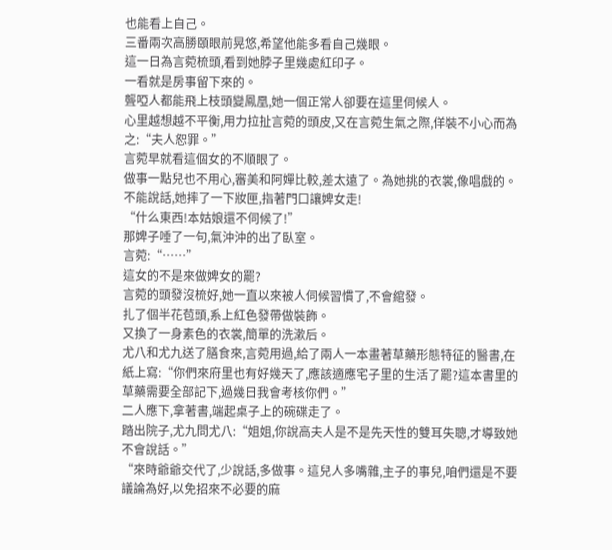也能看上自己。
三番兩次高勝頤眼前晃悠,希望他能多看自己幾眼。
這一日為言菀梳頭,看到她脖子里幾處紅印子。
一看就是房事留下來的。
聾啞人都能飛上枝頭變鳳凰,她一個正常人卻要在這里伺候人。
心里越想越不平衡,用力拉扯言菀的頭皮,又在言菀生氣之際,佯裝不小心而為之:“夫人恕罪。”
言菀早就看這個女的不順眼了。
做事一點兒也不用心,審美和阿嬋比較,差太遠了。為她挑的衣裳,像唱戲的。
不能說話,她摔了一下妝匣,指著門口讓婢女走!
“什么東西!本姑娘還不伺候了!”
那婢子唾了一句,氣沖沖的出了臥室。
言菀:“……”
這女的不是來做婢女的罷?
言菀的頭發沒梳好,她一直以來被人伺候習慣了,不會綰發。
扎了個半花苞頭,系上紅色發帶做裝飾。
又換了一身素色的衣裳,簡單的洗漱后。
尤八和尤九送了膳食來,言菀用過,給了兩人一本畫著草藥形態特征的醫書,在紙上寫:“你們來府里也有好幾天了,應該適應宅子里的生活了罷?這本書里的草藥需要全部記下,過幾日我會考核你們。”
二人應下,拿著書,端起桌子上的碗碟走了。
踏出院子,尤九問尤八:“姐姐,你說高夫人是不是先天性的雙耳失聰,才導致她不會說話。”
“來時爺爺交代了,少說話,多做事。這兒人多嘴雜,主子的事兒,咱們還是不要議論為好,以免招來不必要的麻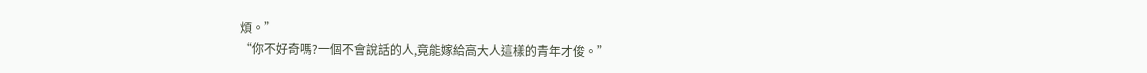煩。”
“你不好奇嗎?一個不會說話的人,竟能嫁給高大人這樣的青年才俊。”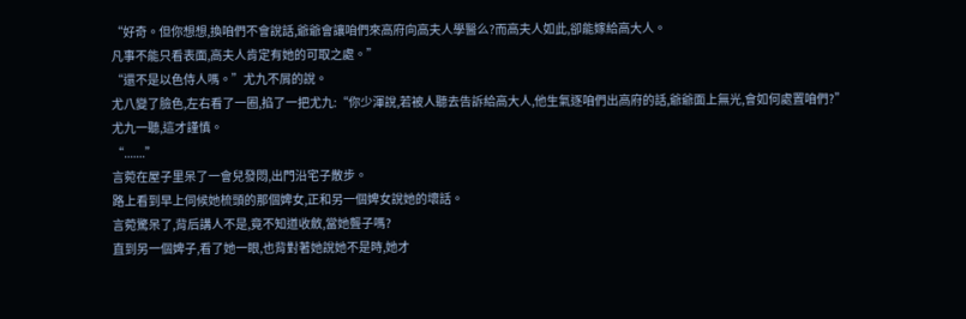“好奇。但你想想,換咱們不會說話,爺爺會讓咱們來高府向高夫人學醫么?而高夫人如此,卻能嫁給高大人。
凡事不能只看表面,高夫人肯定有她的可取之處。”
“還不是以色侍人嗎。”尤九不屑的說。
尤八變了臉色,左右看了一圈,掐了一把尤九:“你少渾說,若被人聽去告訴給高大人,他生氣逐咱們出高府的話,爺爺面上無光,會如何處置咱們?”
尤九一聽,這才謹慎。
“.......”
言菀在屋子里呆了一會兒發悶,出門沿宅子散步。
路上看到早上伺候她梳頭的那個婢女,正和另一個婢女說她的壞話。
言菀驚呆了,背后講人不是,竟不知道收斂,當她聾子嗎?
直到另一個婢子,看了她一眼,也背對著她說她不是時,她才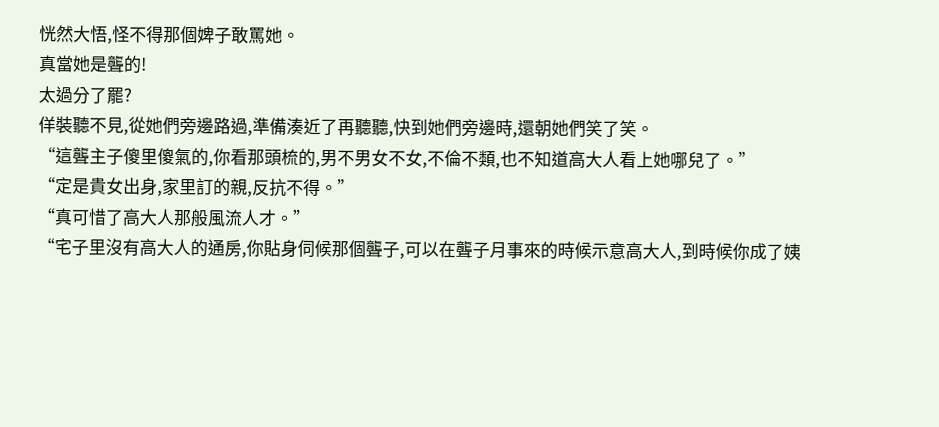恍然大悟,怪不得那個婢子敢罵她。
真當她是聾的!
太過分了罷?
佯裝聽不見,從她們旁邊路過,準備湊近了再聽聽,快到她們旁邊時,還朝她們笑了笑。
“這聾主子傻里傻氣的,你看那頭梳的,男不男女不女,不倫不類,也不知道高大人看上她哪兒了。”
“定是貴女出身,家里訂的親,反抗不得。”
“真可惜了高大人那般風流人才。”
“宅子里沒有高大人的通房,你貼身伺候那個聾子,可以在聾子月事來的時候示意高大人,到時候你成了姨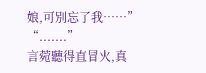娘,可別忘了我……”
“.......”
言菀聽得直冒火,真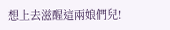想上去滋醒這兩娘們兒!